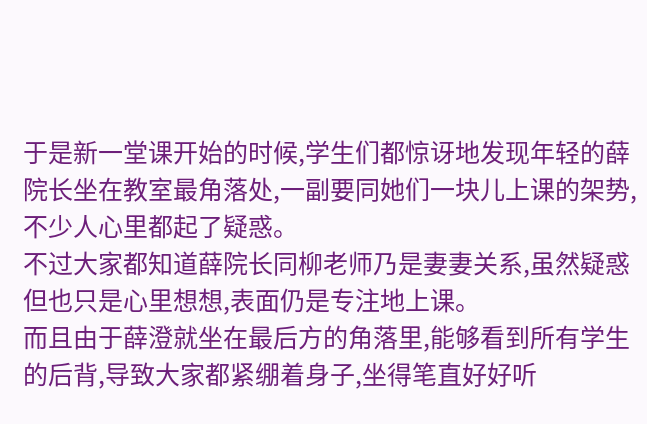于是新一堂课开始的时候,学生们都惊讶地发现年轻的薛院长坐在教室最角落处,一副要同她们一块儿上课的架势,不少人心里都起了疑惑。
不过大家都知道薛院长同柳老师乃是妻妻关系,虽然疑惑但也只是心里想想,表面仍是专注地上课。
而且由于薛澄就坐在最后方的角落里,能够看到所有学生的后背,导致大家都紧绷着身子,坐得笔直好好听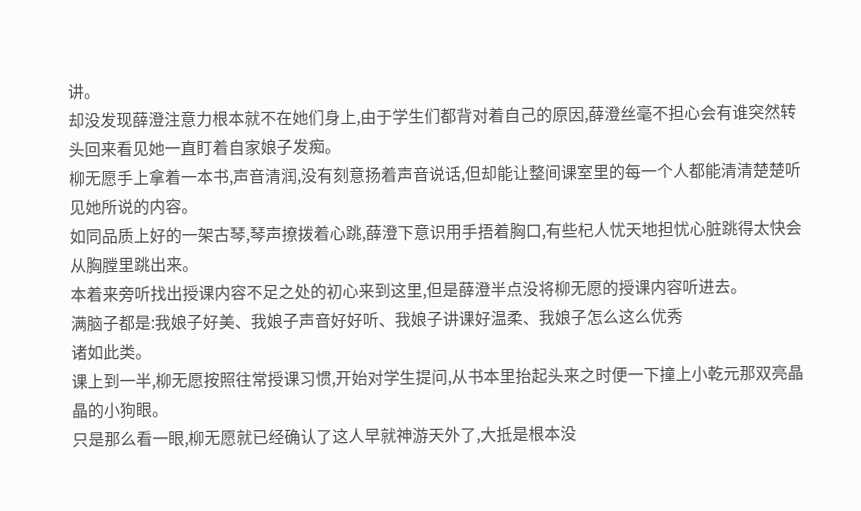讲。
却没发现薛澄注意力根本就不在她们身上,由于学生们都背对着自己的原因,薛澄丝毫不担心会有谁突然转头回来看见她一直盯着自家娘子发痴。
柳无愿手上拿着一本书,声音清润,没有刻意扬着声音说话,但却能让整间课室里的每一个人都能清清楚楚听见她所说的内容。
如同品质上好的一架古琴,琴声撩拨着心跳,薛澄下意识用手捂着胸口,有些杞人忧天地担忧心脏跳得太快会从胸膛里跳出来。
本着来旁听找出授课内容不足之处的初心来到这里,但是薛澄半点没将柳无愿的授课内容听进去。
满脑子都是:我娘子好美、我娘子声音好好听、我娘子讲课好温柔、我娘子怎么这么优秀
诸如此类。
课上到一半,柳无愿按照往常授课习惯,开始对学生提问,从书本里抬起头来之时便一下撞上小乾元那双亮晶晶的小狗眼。
只是那么看一眼,柳无愿就已经确认了这人早就神游天外了,大抵是根本没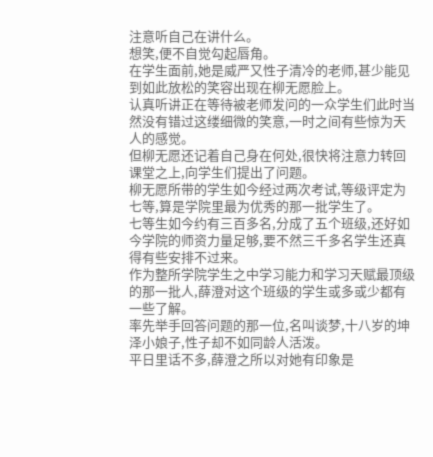注意听自己在讲什么。
想笑,便不自觉勾起唇角。
在学生面前,她是威严又性子清冷的老师,甚少能见到如此放松的笑容出现在柳无愿脸上。
认真听讲正在等待被老师发问的一众学生们此时当然没有错过这缕细微的笑意,一时之间有些惊为天人的感觉。
但柳无愿还记着自己身在何处,很快将注意力转回课堂之上,向学生们提出了问题。
柳无愿所带的学生如今经过两次考试,等级评定为七等,算是学院里最为优秀的那一批学生了。
七等生如今约有三百多名,分成了五个班级,还好如今学院的师资力量足够,要不然三千多名学生还真得有些安排不过来。
作为整所学院学生之中学习能力和学习天赋最顶级的那一批人,薛澄对这个班级的学生或多或少都有一些了解。
率先举手回答问题的那一位,名叫谈梦,十八岁的坤泽小娘子,性子却不如同龄人活泼。
平日里话不多,薛澄之所以对她有印象是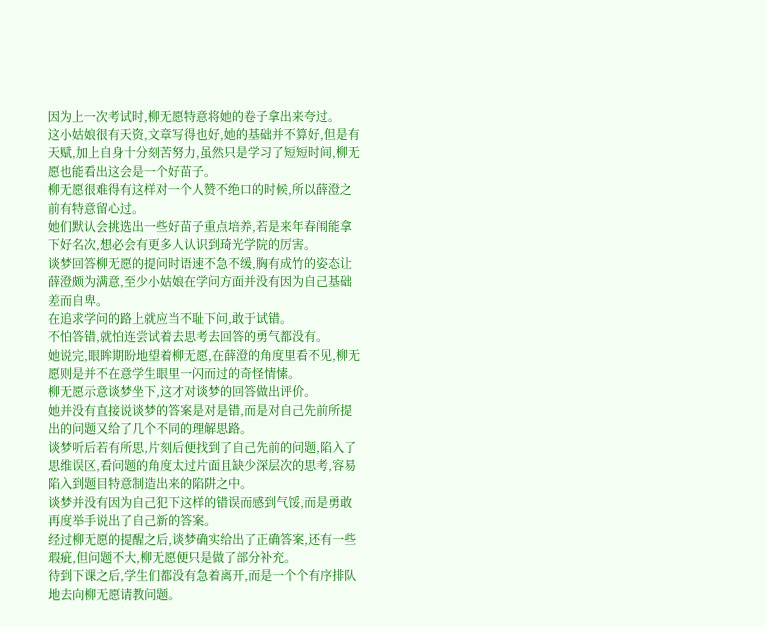因为上一次考试时,柳无愿特意将她的卷子拿出来夸过。
这小姑娘很有天资,文章写得也好,她的基础并不算好,但是有天赋,加上自身十分刻苦努力,虽然只是学习了短短时间,柳无愿也能看出这会是一个好苗子。
柳无愿很难得有这样对一个人赞不绝口的时候,所以薛澄之前有特意留心过。
她们默认会挑选出一些好苗子重点培养,若是来年春闱能拿下好名次,想必会有更多人认识到琦光学院的厉害。
谈梦回答柳无愿的提问时语速不急不缓,胸有成竹的姿态让薛澄颇为满意,至少小姑娘在学问方面并没有因为自己基础差而自卑。
在追求学问的路上就应当不耻下问,敢于试错。
不怕答错,就怕连尝试着去思考去回答的勇气都没有。
她说完,眼眸期盼地望着柳无愿,在薛澄的角度里看不见,柳无愿则是并不在意学生眼里一闪而过的奇怪情愫。
柳无愿示意谈梦坐下,这才对谈梦的回答做出评价。
她并没有直接说谈梦的答案是对是错,而是对自己先前所提出的问题又给了几个不同的理解思路。
谈梦听后若有所思,片刻后便找到了自己先前的问题,陷入了思维误区,看问题的角度太过片面且缺少深层次的思考,容易陷入到题目特意制造出来的陷阱之中。
谈梦并没有因为自己犯下这样的错误而感到气馁,而是勇敢再度举手说出了自己新的答案。
经过柳无愿的提醒之后,谈梦确实给出了正确答案,还有一些瑕疵,但问题不大,柳无愿便只是做了部分补充。
待到下课之后,学生们都没有急着离开,而是一个个有序排队地去向柳无愿请教问题。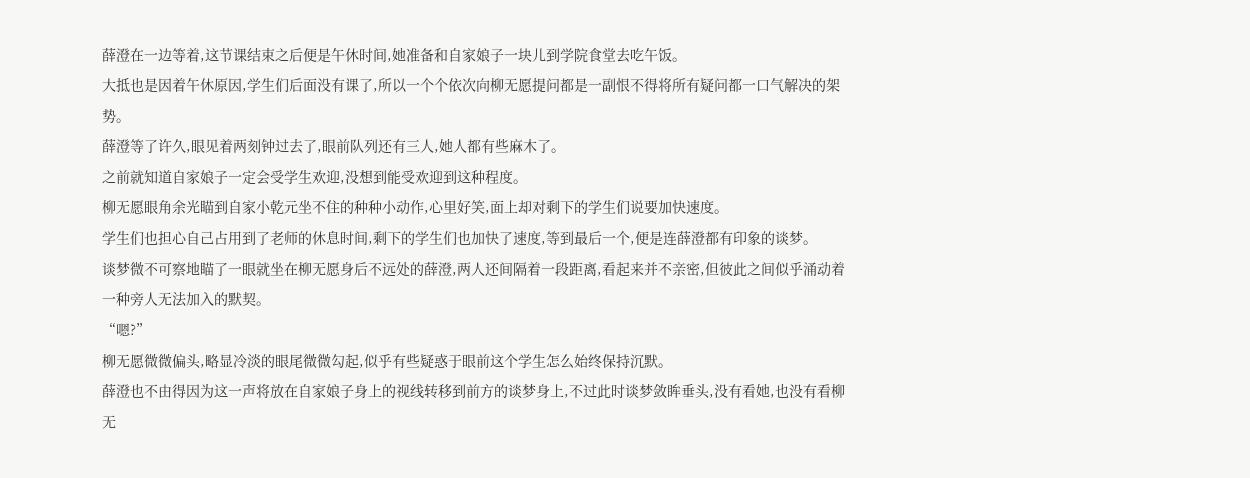薛澄在一边等着,这节课结束之后便是午休时间,她准备和自家娘子一块儿到学院食堂去吃午饭。
大抵也是因着午休原因,学生们后面没有课了,所以一个个依次向柳无愿提问都是一副恨不得将所有疑问都一口气解决的架势。
薛澄等了许久,眼见着两刻钟过去了,眼前队列还有三人,她人都有些麻木了。
之前就知道自家娘子一定会受学生欢迎,没想到能受欢迎到这种程度。
柳无愿眼角余光瞄到自家小乾元坐不住的种种小动作,心里好笑,面上却对剩下的学生们说要加快速度。
学生们也担心自己占用到了老师的休息时间,剩下的学生们也加快了速度,等到最后一个,便是连薛澄都有印象的谈梦。
谈梦微不可察地瞄了一眼就坐在柳无愿身后不远处的薛澄,两人还间隔着一段距离,看起来并不亲密,但彼此之间似乎涌动着一种旁人无法加入的默契。
“嗯?”
柳无愿微微偏头,略显冷淡的眼尾微微勾起,似乎有些疑惑于眼前这个学生怎么始终保持沉默。
薛澄也不由得因为这一声将放在自家娘子身上的视线转移到前方的谈梦身上,不过此时谈梦敛眸垂头,没有看她,也没有看柳无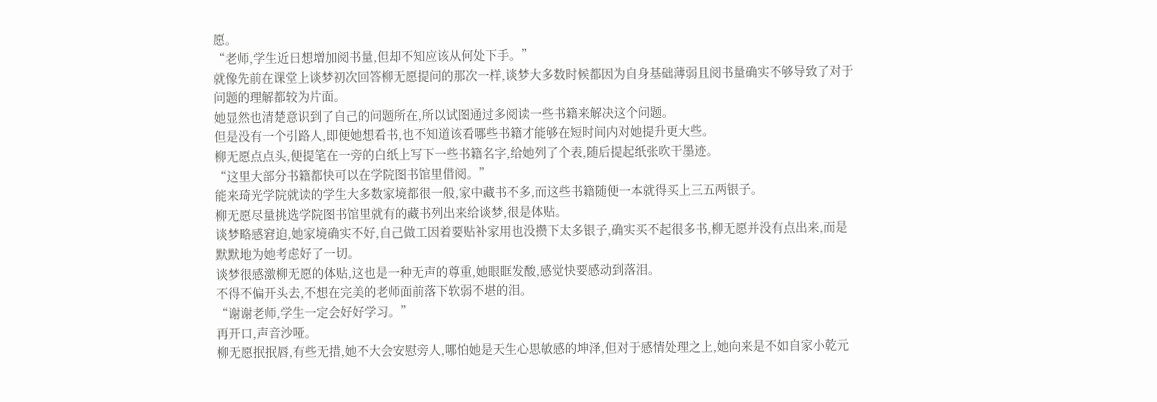愿。
“老师,学生近日想增加阅书量,但却不知应该从何处下手。”
就像先前在课堂上谈梦初次回答柳无愿提问的那次一样,谈梦大多数时候都因为自身基础薄弱且阅书量确实不够导致了对于问题的理解都较为片面。
她显然也清楚意识到了自己的问题所在,所以试图通过多阅读一些书籍来解决这个问题。
但是没有一个引路人,即便她想看书,也不知道该看哪些书籍才能够在短时间内对她提升更大些。
柳无愿点点头,便提笔在一旁的白纸上写下一些书籍名字,给她列了个表,随后提起纸张吹干墨迹。
“这里大部分书籍都快可以在学院图书馆里借阅。”
能来琦光学院就读的学生大多数家境都很一般,家中藏书不多,而这些书籍随便一本就得买上三五两银子。
柳无愿尽量挑选学院图书馆里就有的藏书列出来给谈梦,很是体贴。
谈梦略感窘迫,她家境确实不好,自己做工因着要贴补家用也没攒下太多银子,确实买不起很多书,柳无愿并没有点出来,而是默默地为她考虑好了一切。
谈梦很感激柳无愿的体贴,这也是一种无声的尊重,她眼眶发酸,感觉快要感动到落泪。
不得不偏开头去,不想在完美的老师面前落下软弱不堪的泪。
“谢谢老师,学生一定会好好学习。”
再开口,声音沙哑。
柳无愿抿抿唇,有些无措,她不大会安慰旁人,哪怕她是天生心思敏感的坤泽,但对于感情处理之上,她向来是不如自家小乾元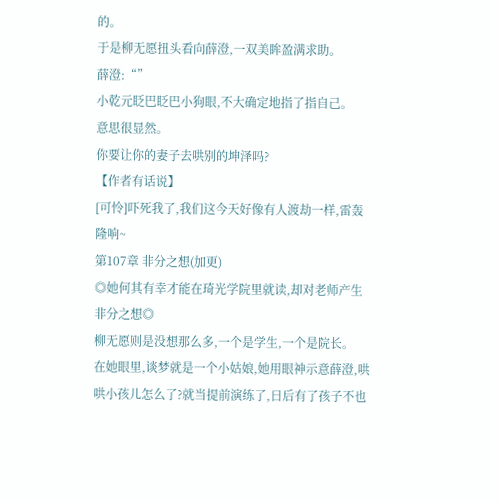的。
于是柳无愿扭头看向薛澄,一双美眸盈满求助。
薛澄:“”
小乾元眨巴眨巴小狗眼,不大确定地指了指自己。
意思很显然。
你要让你的妻子去哄别的坤泽吗?
【作者有话说】
[可怜]吓死我了,我们这今天好像有人渡劫一样,雷轰隆响~
第107章 非分之想(加更)
◎她何其有幸才能在琦光学院里就读,却对老师产生非分之想◎
柳无愿则是没想那么多,一个是学生,一个是院长。
在她眼里,谈梦就是一个小姑娘,她用眼神示意薛澄,哄哄小孩儿怎么了?就当提前演练了,日后有了孩子不也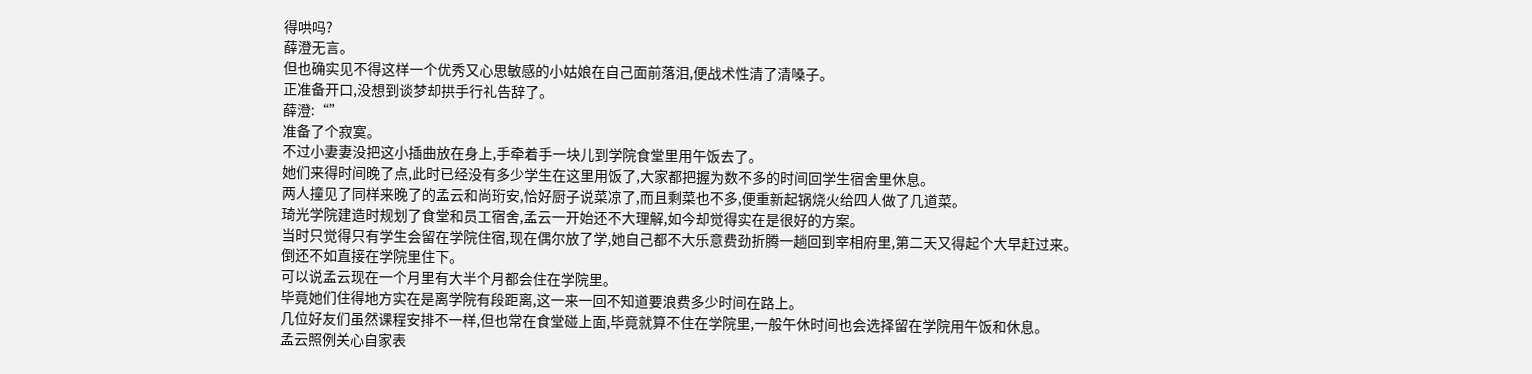得哄吗?
薛澄无言。
但也确实见不得这样一个优秀又心思敏感的小姑娘在自己面前落泪,便战术性清了清嗓子。
正准备开口,没想到谈梦却拱手行礼告辞了。
薛澄:“”
准备了个寂寞。
不过小妻妻没把这小插曲放在身上,手牵着手一块儿到学院食堂里用午饭去了。
她们来得时间晚了点,此时已经没有多少学生在这里用饭了,大家都把握为数不多的时间回学生宿舍里休息。
两人撞见了同样来晚了的孟云和尚珩安,恰好厨子说菜凉了,而且剩菜也不多,便重新起锅烧火给四人做了几道菜。
琦光学院建造时规划了食堂和员工宿舍,孟云一开始还不大理解,如今却觉得实在是很好的方案。
当时只觉得只有学生会留在学院住宿,现在偶尔放了学,她自己都不大乐意费劲折腾一趟回到宰相府里,第二天又得起个大早赶过来。
倒还不如直接在学院里住下。
可以说孟云现在一个月里有大半个月都会住在学院里。
毕竟她们住得地方实在是离学院有段距离,这一来一回不知道要浪费多少时间在路上。
几位好友们虽然课程安排不一样,但也常在食堂碰上面,毕竟就算不住在学院里,一般午休时间也会选择留在学院用午饭和休息。
孟云照例关心自家表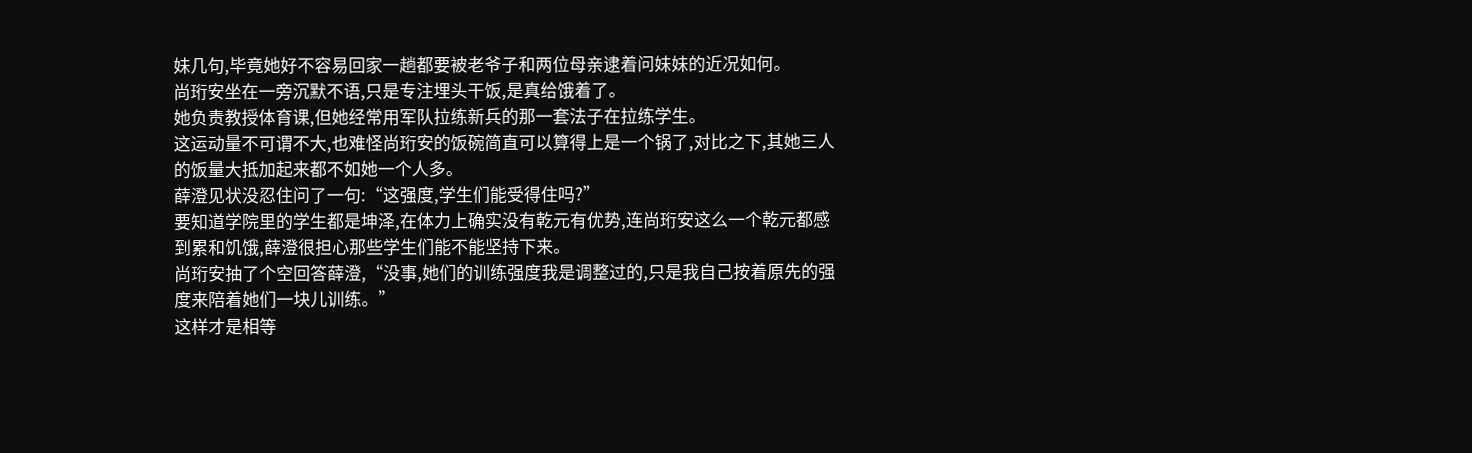妹几句,毕竟她好不容易回家一趟都要被老爷子和两位母亲逮着问妹妹的近况如何。
尚珩安坐在一旁沉默不语,只是专注埋头干饭,是真给饿着了。
她负责教授体育课,但她经常用军队拉练新兵的那一套法子在拉练学生。
这运动量不可谓不大,也难怪尚珩安的饭碗简直可以算得上是一个锅了,对比之下,其她三人的饭量大抵加起来都不如她一个人多。
薛澄见状没忍住问了一句:“这强度,学生们能受得住吗?”
要知道学院里的学生都是坤泽,在体力上确实没有乾元有优势,连尚珩安这么一个乾元都感到累和饥饿,薛澄很担心那些学生们能不能坚持下来。
尚珩安抽了个空回答薛澄,“没事,她们的训练强度我是调整过的,只是我自己按着原先的强度来陪着她们一块儿训练。”
这样才是相等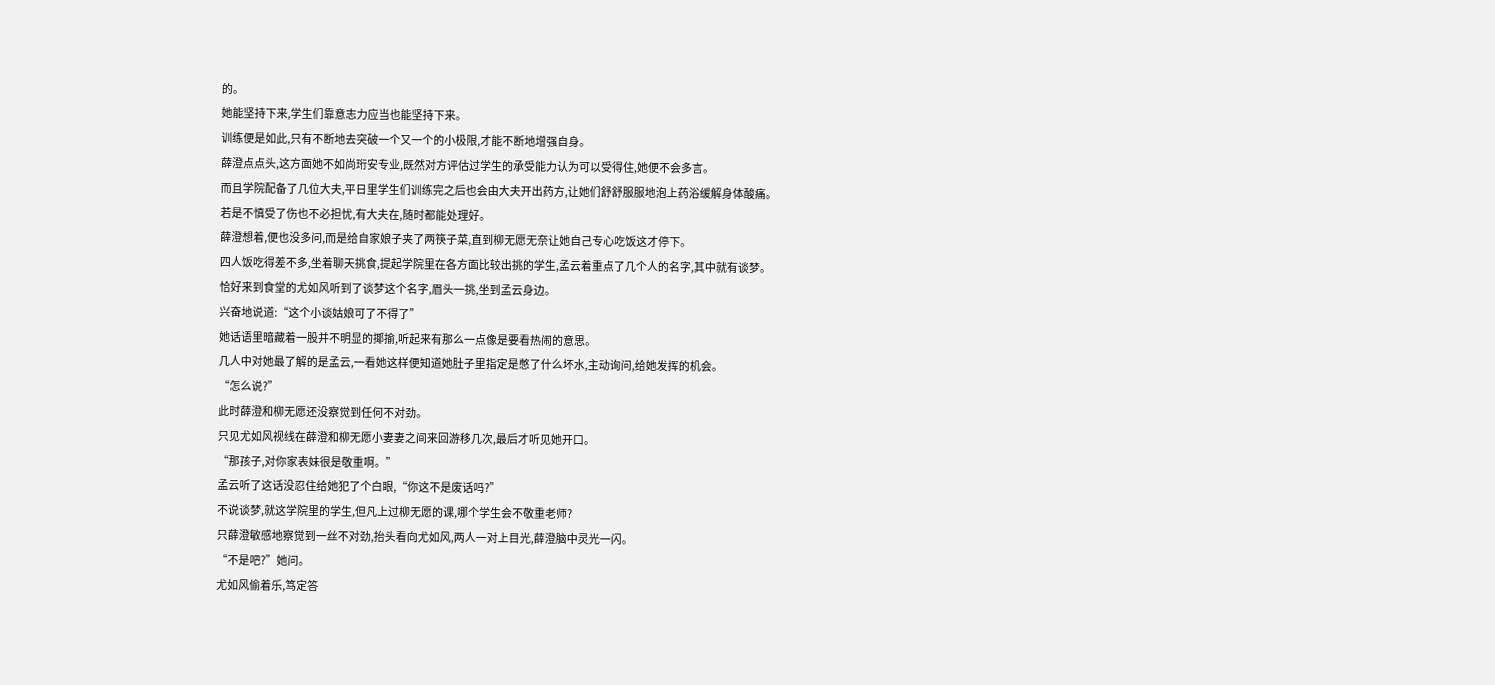的。
她能坚持下来,学生们靠意志力应当也能坚持下来。
训练便是如此,只有不断地去突破一个又一个的小极限,才能不断地增强自身。
薛澄点点头,这方面她不如尚珩安专业,既然对方评估过学生的承受能力认为可以受得住,她便不会多言。
而且学院配备了几位大夫,平日里学生们训练完之后也会由大夫开出药方,让她们舒舒服服地泡上药浴缓解身体酸痛。
若是不慎受了伤也不必担忧,有大夫在,随时都能处理好。
薛澄想着,便也没多问,而是给自家娘子夹了两筷子菜,直到柳无愿无奈让她自己专心吃饭这才停下。
四人饭吃得差不多,坐着聊天挑食,提起学院里在各方面比较出挑的学生,孟云着重点了几个人的名字,其中就有谈梦。
恰好来到食堂的尤如风听到了谈梦这个名字,眉头一挑,坐到孟云身边。
兴奋地说道:“这个小谈姑娘可了不得了”
她话语里暗藏着一股并不明显的揶揄,听起来有那么一点像是要看热闹的意思。
几人中对她最了解的是孟云,一看她这样便知道她肚子里指定是憋了什么坏水,主动询问,给她发挥的机会。
“怎么说?”
此时薛澄和柳无愿还没察觉到任何不对劲。
只见尤如风视线在薛澄和柳无愿小妻妻之间来回游移几次,最后才听见她开口。
“那孩子,对你家表妹很是敬重啊。”
孟云听了这话没忍住给她犯了个白眼,“你这不是废话吗?”
不说谈梦,就这学院里的学生,但凡上过柳无愿的课,哪个学生会不敬重老师?
只薛澄敏感地察觉到一丝不对劲,抬头看向尤如风,两人一对上目光,薛澄脑中灵光一闪。
“不是吧?”她问。
尤如风偷着乐,笃定答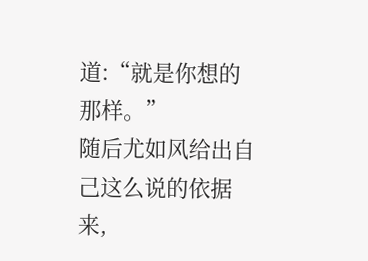道:“就是你想的那样。”
随后尤如风给出自己这么说的依据来,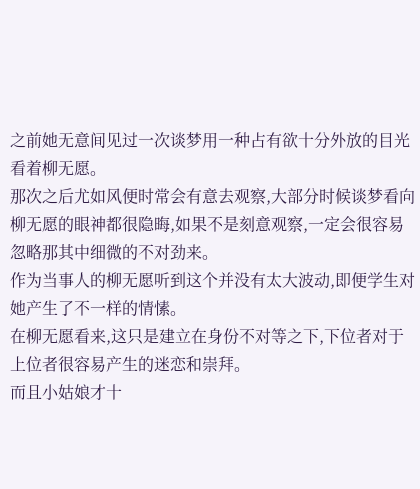之前她无意间见过一次谈梦用一种占有欲十分外放的目光看着柳无愿。
那次之后尤如风便时常会有意去观察,大部分时候谈梦看向柳无愿的眼神都很隐晦,如果不是刻意观察,一定会很容易忽略那其中细微的不对劲来。
作为当事人的柳无愿听到这个并没有太大波动,即便学生对她产生了不一样的情愫。
在柳无愿看来,这只是建立在身份不对等之下,下位者对于上位者很容易产生的迷恋和崇拜。
而且小姑娘才十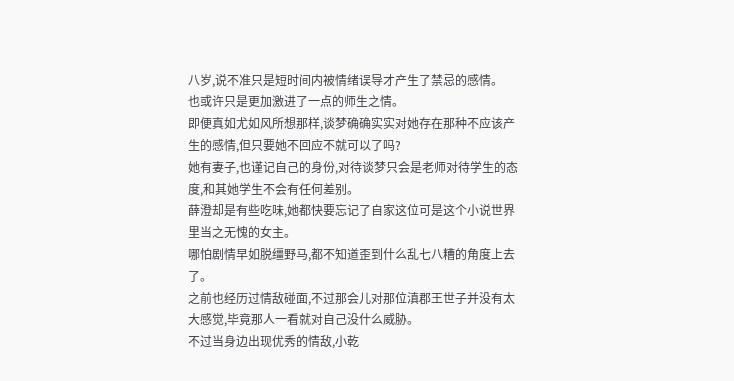八岁,说不准只是短时间内被情绪误导才产生了禁忌的感情。
也或许只是更加激进了一点的师生之情。
即便真如尤如风所想那样,谈梦确确实实对她存在那种不应该产生的感情,但只要她不回应不就可以了吗?
她有妻子,也谨记自己的身份,对待谈梦只会是老师对待学生的态度,和其她学生不会有任何差别。
薛澄却是有些吃味,她都快要忘记了自家这位可是这个小说世界里当之无愧的女主。
哪怕剧情早如脱缰野马,都不知道歪到什么乱七八糟的角度上去了。
之前也经历过情敌碰面,不过那会儿对那位滇郡王世子并没有太大感觉,毕竟那人一看就对自己没什么威胁。
不过当身边出现优秀的情敌,小乾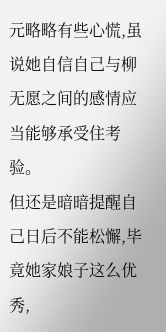元略略有些心慌,虽说她自信自己与柳无愿之间的感情应当能够承受住考验。
但还是暗暗提醒自己日后不能松懈,毕竟她家娘子这么优秀,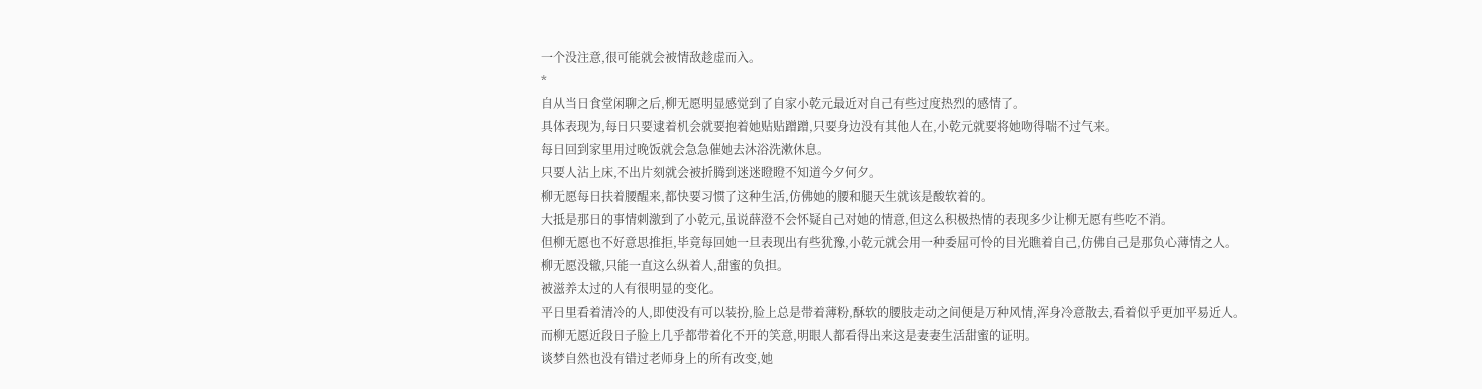一个没注意,很可能就会被情敌趁虚而入。
*
自从当日食堂闲聊之后,柳无愿明显感觉到了自家小乾元最近对自己有些过度热烈的感情了。
具体表现为,每日只要逮着机会就要抱着她贴贴蹭蹭,只要身边没有其他人在,小乾元就要将她吻得喘不过气来。
每日回到家里用过晚饭就会急急催她去沐浴洗漱休息。
只要人沾上床,不出片刻就会被折腾到迷迷瞪瞪不知道今夕何夕。
柳无愿每日扶着腰醒来,都快要习惯了这种生活,仿佛她的腰和腿天生就该是酸软着的。
大抵是那日的事情刺激到了小乾元,虽说薛澄不会怀疑自己对她的情意,但这么积极热情的表现多少让柳无愿有些吃不消。
但柳无愿也不好意思推拒,毕竟每回她一旦表现出有些犹豫,小乾元就会用一种委屈可怜的目光瞧着自己,仿佛自己是那负心薄情之人。
柳无愿没辙,只能一直这么纵着人,甜蜜的负担。
被滋养太过的人有很明显的变化。
平日里看着清冷的人,即使没有可以装扮,脸上总是带着薄粉,酥软的腰肢走动之间便是万种风情,浑身冷意散去,看着似乎更加平易近人。
而柳无愿近段日子脸上几乎都带着化不开的笑意,明眼人都看得出来这是妻妻生活甜蜜的证明。
谈梦自然也没有错过老师身上的所有改变,她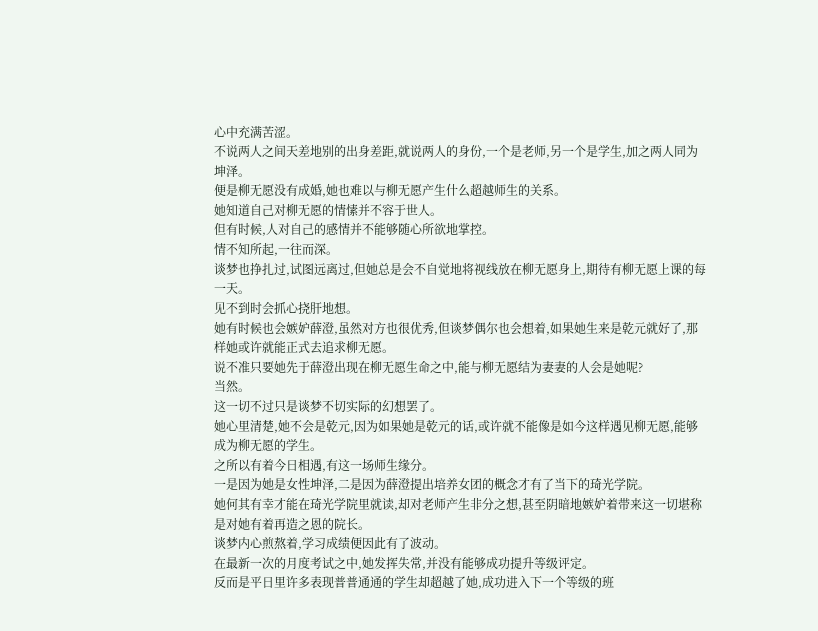心中充满苦涩。
不说两人之间天差地别的出身差距,就说两人的身份,一个是老师,另一个是学生,加之两人同为坤泽。
便是柳无愿没有成婚,她也难以与柳无愿产生什么超越师生的关系。
她知道自己对柳无愿的情愫并不容于世人。
但有时候,人对自己的感情并不能够随心所欲地掌控。
情不知所起,一往而深。
谈梦也挣扎过,试图远离过,但她总是会不自觉地将视线放在柳无愿身上,期待有柳无愿上课的每一天。
见不到时会抓心挠肝地想。
她有时候也会嫉妒薛澄,虽然对方也很优秀,但谈梦偶尔也会想着,如果她生来是乾元就好了,那样她或许就能正式去追求柳无愿。
说不准只要她先于薛澄出现在柳无愿生命之中,能与柳无愿结为妻妻的人会是她呢?
当然。
这一切不过只是谈梦不切实际的幻想罢了。
她心里清楚,她不会是乾元,因为如果她是乾元的话,或许就不能像是如今这样遇见柳无愿,能够成为柳无愿的学生。
之所以有着今日相遇,有这一场师生缘分。
一是因为她是女性坤泽,二是因为薛澄提出培养女团的概念才有了当下的琦光学院。
她何其有幸才能在琦光学院里就读,却对老师产生非分之想,甚至阴暗地嫉妒着带来这一切堪称是对她有着再造之恩的院长。
谈梦内心煎熬着,学习成绩便因此有了波动。
在最新一次的月度考试之中,她发挥失常,并没有能够成功提升等级评定。
反而是平日里许多表现普普通通的学生却超越了她,成功进入下一个等级的班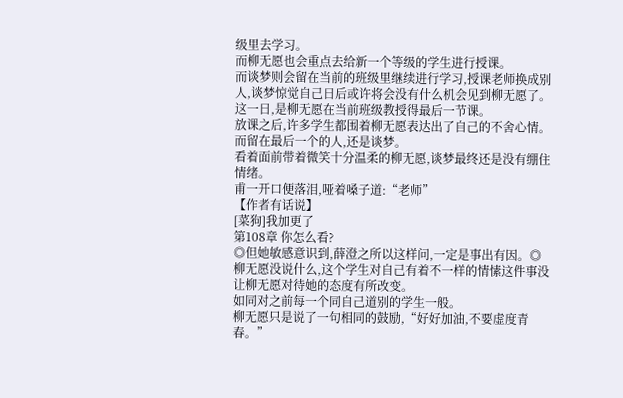级里去学习。
而柳无愿也会重点去给新一个等级的学生进行授课。
而谈梦则会留在当前的班级里继续进行学习,授课老师换成别人,谈梦惊觉自己日后或许将会没有什么机会见到柳无愿了。
这一日,是柳无愿在当前班级教授得最后一节课。
放课之后,许多学生都围着柳无愿表达出了自己的不舍心情。
而留在最后一个的人,还是谈梦。
看着面前带着微笑十分温柔的柳无愿,谈梦最终还是没有绷住情绪。
甫一开口便落泪,哑着嗓子道:“老师”
【作者有话说】
[菜狗]我加更了
第108章 你怎么看?
◎但她敏感意识到,薛澄之所以这样问,一定是事出有因。◎
柳无愿没说什么,这个学生对自己有着不一样的情愫这件事没让柳无愿对待她的态度有所改变。
如同对之前每一个同自己道别的学生一般。
柳无愿只是说了一句相同的鼓励,“好好加油,不要虚度青春。”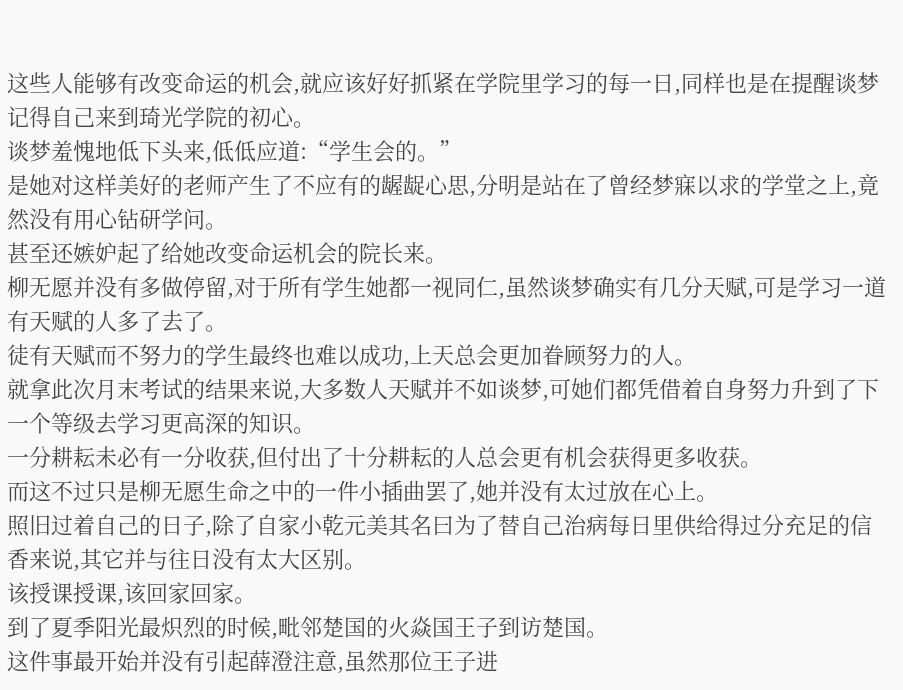这些人能够有改变命运的机会,就应该好好抓紧在学院里学习的每一日,同样也是在提醒谈梦记得自己来到琦光学院的初心。
谈梦羞愧地低下头来,低低应道:“学生会的。”
是她对这样美好的老师产生了不应有的龌龊心思,分明是站在了曾经梦寐以求的学堂之上,竟然没有用心钻研学问。
甚至还嫉妒起了给她改变命运机会的院长来。
柳无愿并没有多做停留,对于所有学生她都一视同仁,虽然谈梦确实有几分天赋,可是学习一道有天赋的人多了去了。
徒有天赋而不努力的学生最终也难以成功,上天总会更加眷顾努力的人。
就拿此次月末考试的结果来说,大多数人天赋并不如谈梦,可她们都凭借着自身努力升到了下一个等级去学习更高深的知识。
一分耕耘未必有一分收获,但付出了十分耕耘的人总会更有机会获得更多收获。
而这不过只是柳无愿生命之中的一件小插曲罢了,她并没有太过放在心上。
照旧过着自己的日子,除了自家小乾元美其名曰为了替自己治病每日里供给得过分充足的信香来说,其它并与往日没有太大区别。
该授课授课,该回家回家。
到了夏季阳光最炽烈的时候,毗邻楚国的火焱国王子到访楚国。
这件事最开始并没有引起薛澄注意,虽然那位王子进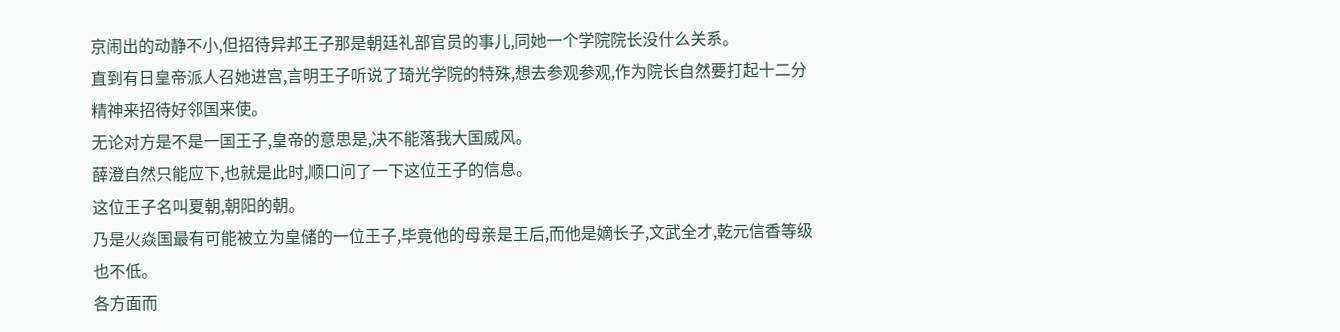京闹出的动静不小,但招待异邦王子那是朝廷礼部官员的事儿,同她一个学院院长没什么关系。
直到有日皇帝派人召她进宫,言明王子听说了琦光学院的特殊,想去参观参观,作为院长自然要打起十二分精神来招待好邻国来使。
无论对方是不是一国王子,皇帝的意思是,决不能落我大国威风。
薛澄自然只能应下,也就是此时,顺口问了一下这位王子的信息。
这位王子名叫夏朝,朝阳的朝。
乃是火焱国最有可能被立为皇储的一位王子,毕竟他的母亲是王后,而他是嫡长子,文武全才,乾元信香等级也不低。
各方面而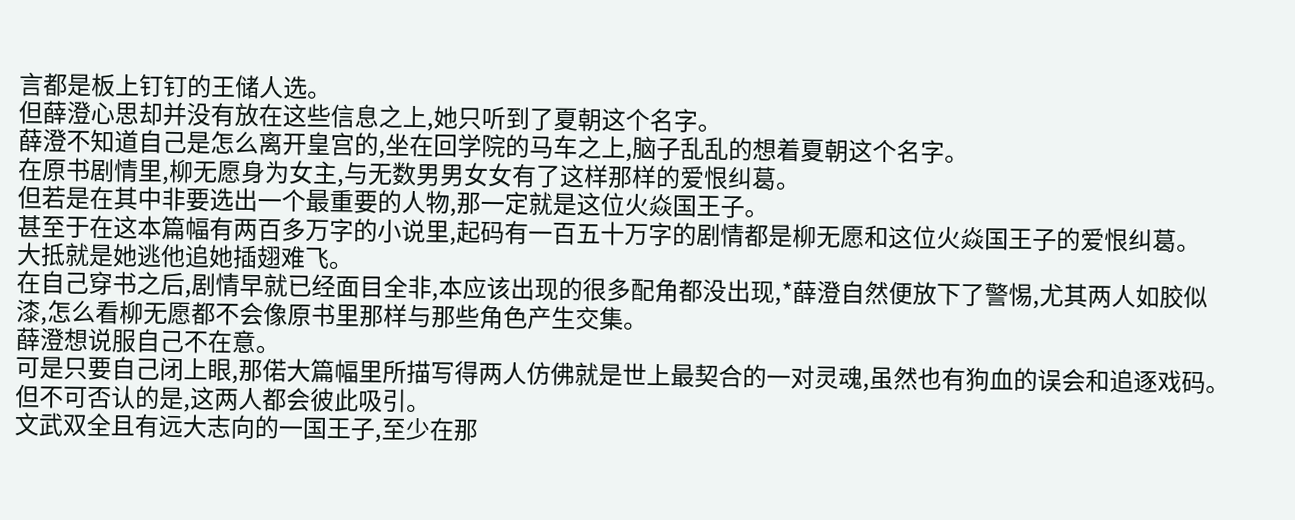言都是板上钉钉的王储人选。
但薛澄心思却并没有放在这些信息之上,她只听到了夏朝这个名字。
薛澄不知道自己是怎么离开皇宫的,坐在回学院的马车之上,脑子乱乱的想着夏朝这个名字。
在原书剧情里,柳无愿身为女主,与无数男男女女有了这样那样的爱恨纠葛。
但若是在其中非要选出一个最重要的人物,那一定就是这位火焱国王子。
甚至于在这本篇幅有两百多万字的小说里,起码有一百五十万字的剧情都是柳无愿和这位火焱国王子的爱恨纠葛。
大抵就是她逃他追她插翅难飞。
在自己穿书之后,剧情早就已经面目全非,本应该出现的很多配角都没出现,*薛澄自然便放下了警惕,尤其两人如胶似漆,怎么看柳无愿都不会像原书里那样与那些角色产生交集。
薛澄想说服自己不在意。
可是只要自己闭上眼,那偌大篇幅里所描写得两人仿佛就是世上最契合的一对灵魂,虽然也有狗血的误会和追逐戏码。
但不可否认的是,这两人都会彼此吸引。
文武双全且有远大志向的一国王子,至少在那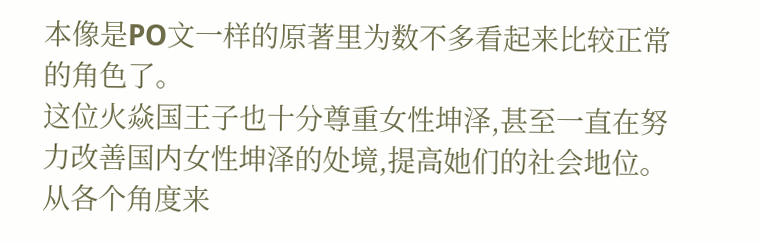本像是PO文一样的原著里为数不多看起来比较正常的角色了。
这位火焱国王子也十分尊重女性坤泽,甚至一直在努力改善国内女性坤泽的处境,提高她们的社会地位。
从各个角度来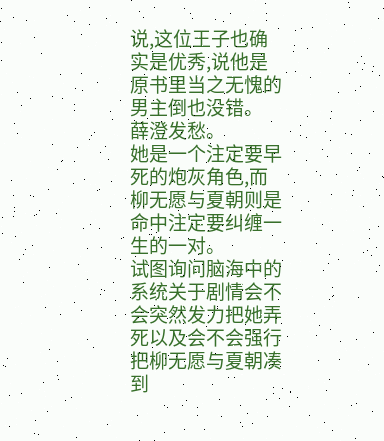说,这位王子也确实是优秀,说他是原书里当之无愧的男主倒也没错。
薛澄发愁。
她是一个注定要早死的炮灰角色,而柳无愿与夏朝则是命中注定要纠缠一生的一对。
试图询问脑海中的系统关于剧情会不会突然发力把她弄死以及会不会强行把柳无愿与夏朝凑到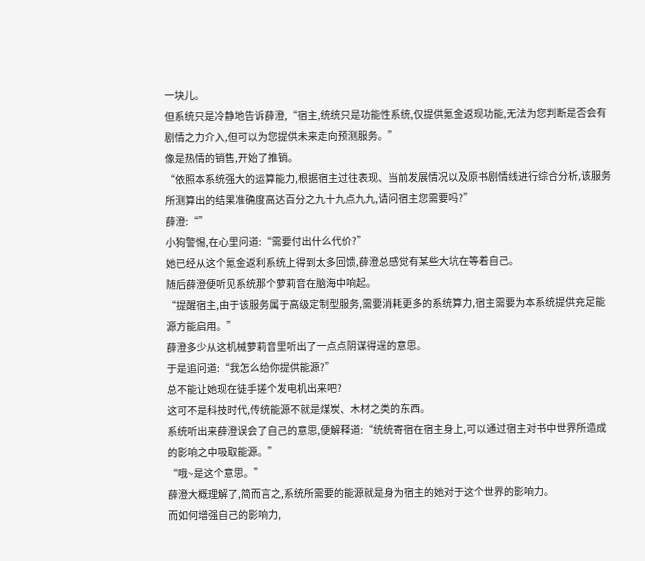一块儿。
但系统只是冷静地告诉薛澄,“宿主,统统只是功能性系统,仅提供氪金返现功能,无法为您判断是否会有剧情之力介入,但可以为您提供未来走向预测服务。”
像是热情的销售,开始了推销。
“依照本系统强大的运算能力,根据宿主过往表现、当前发展情况以及原书剧情线进行综合分析,该服务所测算出的结果准确度高达百分之九十九点九九,请问宿主您需要吗?”
薛澄:“”
小狗警惕,在心里问道:“需要付出什么代价?”
她已经从这个氪金返利系统上得到太多回馈,薛澄总感觉有某些大坑在等着自己。
随后薛澄便听见系统那个萝莉音在脑海中响起。
“提醒宿主,由于该服务属于高级定制型服务,需要消耗更多的系统算力,宿主需要为本系统提供充足能源方能启用。”
薛澄多少从这机械萝莉音里听出了一点点阴谋得逞的意思。
于是追问道:“我怎么给你提供能源?”
总不能让她现在徒手搓个发电机出来吧?
这可不是科技时代,传统能源不就是煤炭、木材之类的东西。
系统听出来薛澄误会了自己的意思,便解释道:“统统寄宿在宿主身上,可以通过宿主对书中世界所造成的影响之中吸取能源。”
“哦~是这个意思。”
薛澄大概理解了,简而言之,系统所需要的能源就是身为宿主的她对于这个世界的影响力。
而如何增强自己的影响力,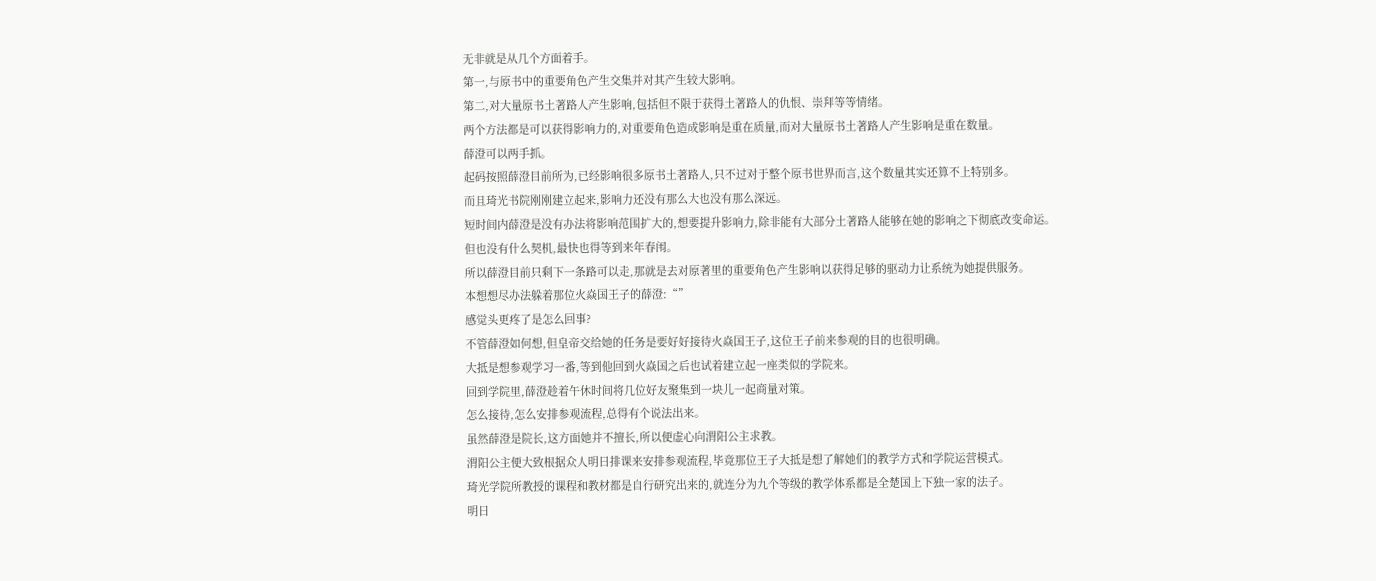无非就是从几个方面着手。
第一,与原书中的重要角色产生交集并对其产生较大影响。
第二,对大量原书土著路人产生影响,包括但不限于获得土著路人的仇恨、崇拜等等情绪。
两个方法都是可以获得影响力的,对重要角色造成影响是重在质量,而对大量原书土著路人产生影响是重在数量。
薛澄可以两手抓。
起码按照薛澄目前所为,已经影响很多原书土著路人,只不过对于整个原书世界而言,这个数量其实还算不上特别多。
而且琦光书院刚刚建立起来,影响力还没有那么大也没有那么深远。
短时间内薛澄是没有办法将影响范围扩大的,想要提升影响力,除非能有大部分土著路人能够在她的影响之下彻底改变命运。
但也没有什么契机,最快也得等到来年春闱。
所以薛澄目前只剩下一条路可以走,那就是去对原著里的重要角色产生影响以获得足够的驱动力让系统为她提供服务。
本想想尽办法躲着那位火焱国王子的薛澄:“”
感觉头更疼了是怎么回事?
不管薛澄如何想,但皇帝交给她的任务是要好好接待火焱国王子,这位王子前来参观的目的也很明确。
大抵是想参观学习一番,等到他回到火焱国之后也试着建立起一座类似的学院来。
回到学院里,薛澄趁着午休时间将几位好友聚集到一块儿一起商量对策。
怎么接待,怎么安排参观流程,总得有个说法出来。
虽然薛澄是院长,这方面她并不擅长,所以便虚心向渭阳公主求教。
渭阳公主便大致根据众人明日排课来安排参观流程,毕竟那位王子大抵是想了解她们的教学方式和学院运营模式。
琦光学院所教授的课程和教材都是自行研究出来的,就连分为九个等级的教学体系都是全楚国上下独一家的法子。
明日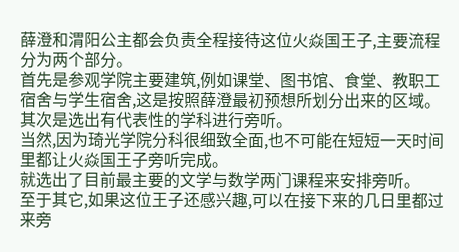薛澄和渭阳公主都会负责全程接待这位火焱国王子,主要流程分为两个部分。
首先是参观学院主要建筑,例如课堂、图书馆、食堂、教职工宿舍与学生宿舍,这是按照薛澄最初预想所划分出来的区域。
其次是选出有代表性的学科进行旁听。
当然,因为琦光学院分科很细致全面,也不可能在短短一天时间里都让火焱国王子旁听完成。
就选出了目前最主要的文学与数学两门课程来安排旁听。
至于其它,如果这位王子还感兴趣,可以在接下来的几日里都过来旁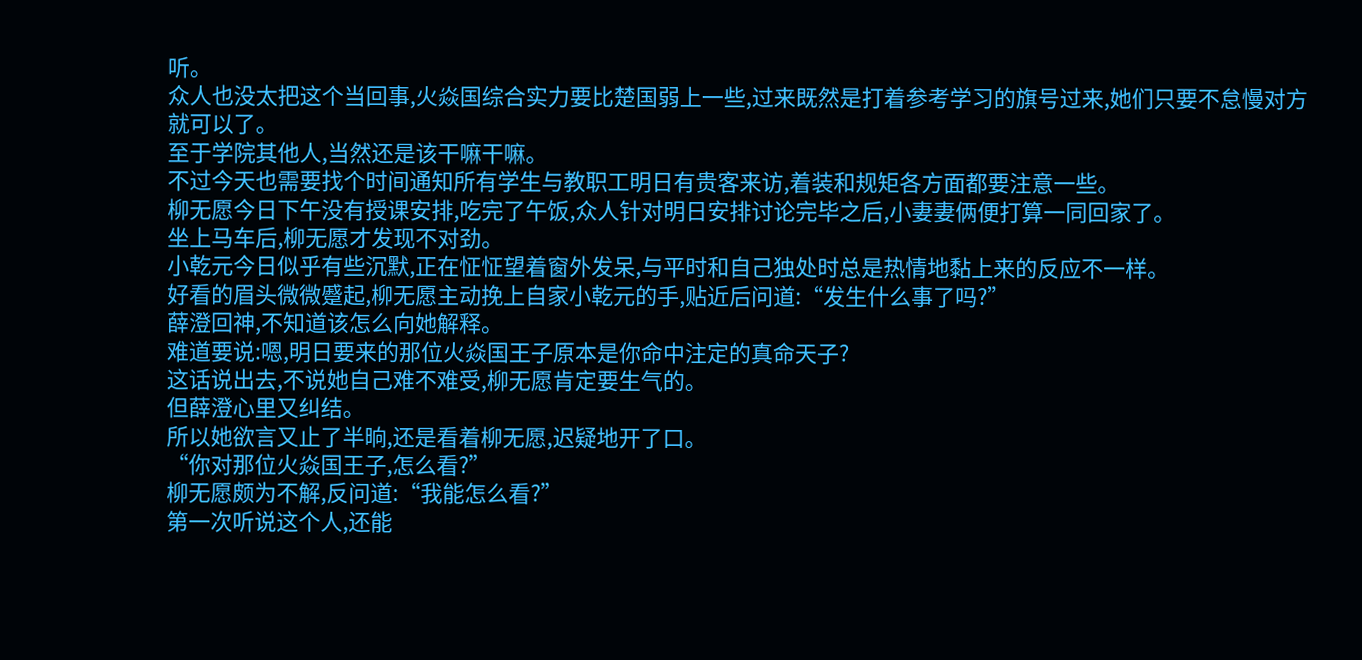听。
众人也没太把这个当回事,火焱国综合实力要比楚国弱上一些,过来既然是打着参考学习的旗号过来,她们只要不怠慢对方就可以了。
至于学院其他人,当然还是该干嘛干嘛。
不过今天也需要找个时间通知所有学生与教职工明日有贵客来访,着装和规矩各方面都要注意一些。
柳无愿今日下午没有授课安排,吃完了午饭,众人针对明日安排讨论完毕之后,小妻妻俩便打算一同回家了。
坐上马车后,柳无愿才发现不对劲。
小乾元今日似乎有些沉默,正在怔怔望着窗外发呆,与平时和自己独处时总是热情地黏上来的反应不一样。
好看的眉头微微蹙起,柳无愿主动挽上自家小乾元的手,贴近后问道:“发生什么事了吗?”
薛澄回神,不知道该怎么向她解释。
难道要说:嗯,明日要来的那位火焱国王子原本是你命中注定的真命天子?
这话说出去,不说她自己难不难受,柳无愿肯定要生气的。
但薛澄心里又纠结。
所以她欲言又止了半晌,还是看着柳无愿,迟疑地开了口。
“你对那位火焱国王子,怎么看?”
柳无愿颇为不解,反问道:“我能怎么看?”
第一次听说这个人,还能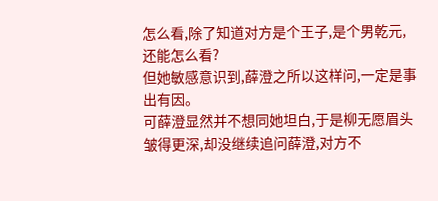怎么看,除了知道对方是个王子,是个男乾元,还能怎么看?
但她敏感意识到,薛澄之所以这样问,一定是事出有因。
可薛澄显然并不想同她坦白,于是柳无愿眉头皱得更深,却没继续追问薛澄,对方不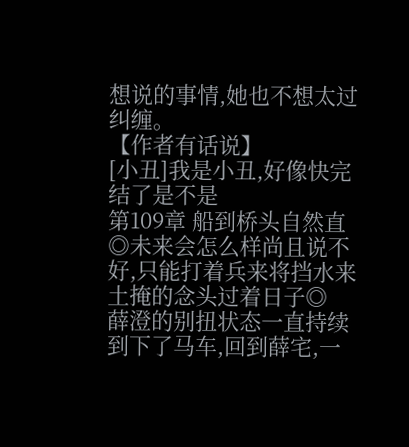想说的事情,她也不想太过纠缠。
【作者有话说】
[小丑]我是小丑,好像快完结了是不是
第109章 船到桥头自然直
◎未来会怎么样尚且说不好,只能打着兵来将挡水来土掩的念头过着日子◎
薛澄的别扭状态一直持续到下了马车,回到薛宅,一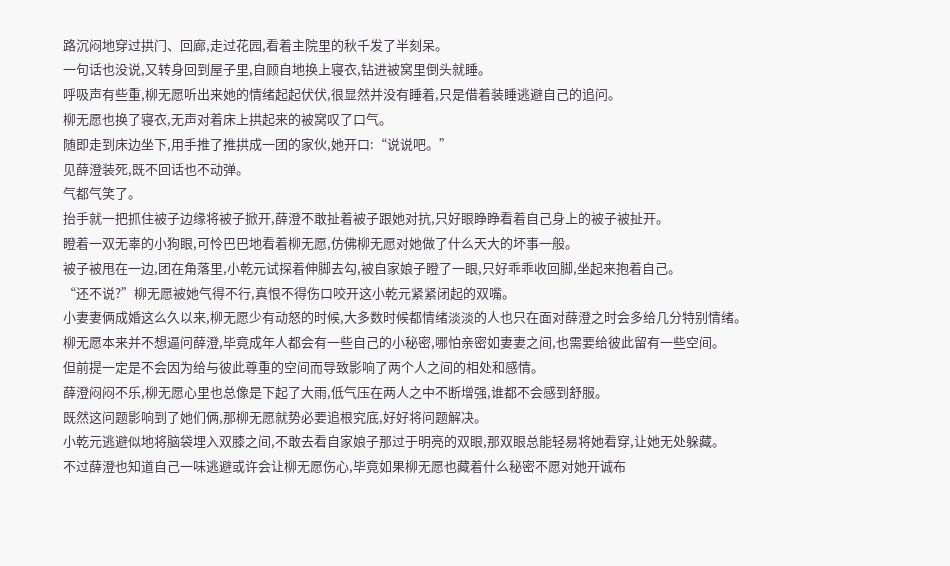路沉闷地穿过拱门、回廊,走过花园,看着主院里的秋千发了半刻呆。
一句话也没说,又转身回到屋子里,自顾自地换上寝衣,钻进被窝里倒头就睡。
呼吸声有些重,柳无愿听出来她的情绪起起伏伏,很显然并没有睡着,只是借着装睡逃避自己的追问。
柳无愿也换了寝衣,无声对着床上拱起来的被窝叹了口气。
随即走到床边坐下,用手推了推拱成一团的家伙,她开口:“说说吧。”
见薛澄装死,既不回话也不动弹。
气都气笑了。
抬手就一把抓住被子边缘将被子掀开,薛澄不敢扯着被子跟她对抗,只好眼睁睁看着自己身上的被子被扯开。
瞪着一双无辜的小狗眼,可怜巴巴地看着柳无愿,仿佛柳无愿对她做了什么天大的坏事一般。
被子被甩在一边,团在角落里,小乾元试探着伸脚去勾,被自家娘子瞪了一眼,只好乖乖收回脚,坐起来抱着自己。
“还不说?”柳无愿被她气得不行,真恨不得伤口咬开这小乾元紧紧闭起的双嘴。
小妻妻俩成婚这么久以来,柳无愿少有动怒的时候,大多数时候都情绪淡淡的人也只在面对薛澄之时会多给几分特别情绪。
柳无愿本来并不想逼问薛澄,毕竟成年人都会有一些自己的小秘密,哪怕亲密如妻妻之间,也需要给彼此留有一些空间。
但前提一定是不会因为给与彼此尊重的空间而导致影响了两个人之间的相处和感情。
薛澄闷闷不乐,柳无愿心里也总像是下起了大雨,低气压在两人之中不断增强,谁都不会感到舒服。
既然这问题影响到了她们俩,那柳无愿就势必要追根究底,好好将问题解决。
小乾元逃避似地将脑袋埋入双膝之间,不敢去看自家娘子那过于明亮的双眼,那双眼总能轻易将她看穿,让她无处躲藏。
不过薛澄也知道自己一味逃避或许会让柳无愿伤心,毕竟如果柳无愿也藏着什么秘密不愿对她开诚布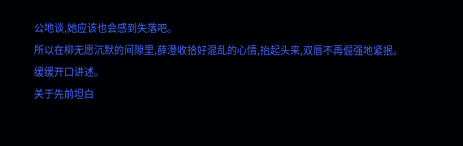公地谈,她应该也会感到失落吧。
所以在柳无愿沉默的间隙里,薛澄收拾好混乱的心情,抬起头来,双唇不再倔强地紧抿。
缓缓开口讲述。
关于先前坦白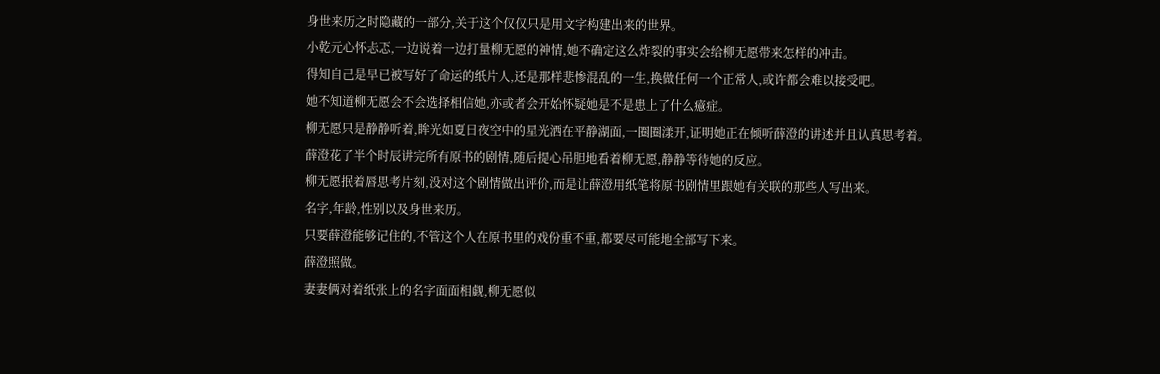身世来历之时隐藏的一部分,关于这个仅仅只是用文字构建出来的世界。
小乾元心怀忐忑,一边说着一边打量柳无愿的神情,她不确定这么炸裂的事实会给柳无愿带来怎样的冲击。
得知自己是早已被写好了命运的纸片人,还是那样悲惨混乱的一生,换做任何一个正常人,或许都会难以接受吧。
她不知道柳无愿会不会选择相信她,亦或者会开始怀疑她是不是患上了什么癔症。
柳无愿只是静静听着,眸光如夏日夜空中的星光洒在平静湖面,一圈圈漾开,证明她正在倾听薛澄的讲述并且认真思考着。
薛澄花了半个时辰讲完所有原书的剧情,随后提心吊胆地看着柳无愿,静静等待她的反应。
柳无愿抿着唇思考片刻,没对这个剧情做出评价,而是让薛澄用纸笔将原书剧情里跟她有关联的那些人写出来。
名字,年龄,性别以及身世来历。
只要薛澄能够记住的,不管这个人在原书里的戏份重不重,都要尽可能地全部写下来。
薛澄照做。
妻妻俩对着纸张上的名字面面相觑,柳无愿似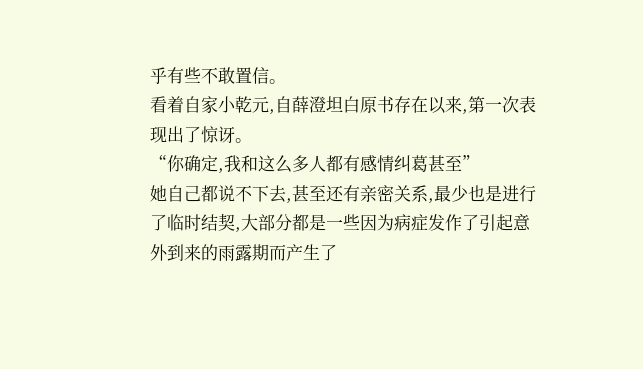乎有些不敢置信。
看着自家小乾元,自薛澄坦白原书存在以来,第一次表现出了惊讶。
“你确定,我和这么多人都有感情纠葛甚至”
她自己都说不下去,甚至还有亲密关系,最少也是进行了临时结契,大部分都是一些因为病症发作了引起意外到来的雨露期而产生了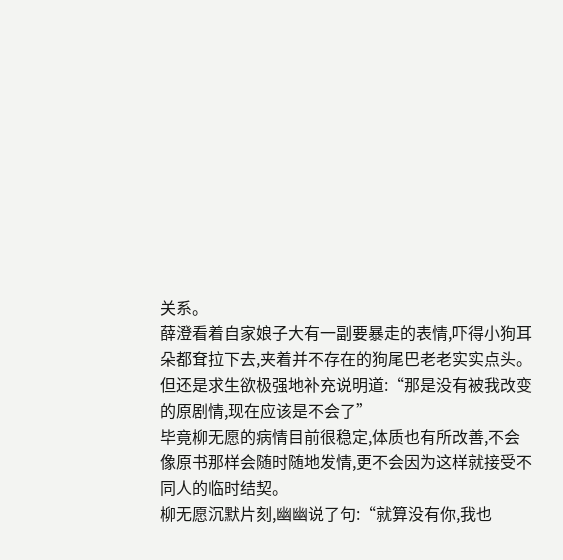关系。
薛澄看着自家娘子大有一副要暴走的表情,吓得小狗耳朵都耷拉下去,夹着并不存在的狗尾巴老老实实点头。
但还是求生欲极强地补充说明道:“那是没有被我改变的原剧情,现在应该是不会了”
毕竟柳无愿的病情目前很稳定,体质也有所改善,不会像原书那样会随时随地发情,更不会因为这样就接受不同人的临时结契。
柳无愿沉默片刻,幽幽说了句:“就算没有你,我也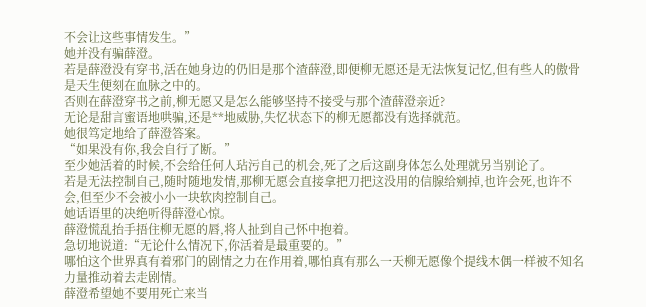不会让这些事情发生。”
她并没有骗薛澄。
若是薛澄没有穿书,活在她身边的仍旧是那个渣薛澄,即便柳无愿还是无法恢复记忆,但有些人的傲骨是天生便刻在血脉之中的。
否则在薛澄穿书之前,柳无愿又是怎么能够坚持不接受与那个渣薛澄亲近?
无论是甜言蜜语地哄骗,还是**地威胁,失忆状态下的柳无愿都没有选择就范。
她很笃定地给了薛澄答案。
“如果没有你,我会自行了断。”
至少她活着的时候,不会给任何人玷污自己的机会,死了之后这副身体怎么处理就另当别论了。
若是无法控制自己,随时随地发情,那柳无愿会直接拿把刀把这没用的信腺给剜掉,也许会死,也许不会,但至少不会被小小一块软肉控制自己。
她话语里的决绝听得薛澄心惊。
薛澄慌乱抬手捂住柳无愿的唇,将人扯到自己怀中抱着。
急切地说道:“无论什么情况下,你活着是最重要的。”
哪怕这个世界真有着邪门的剧情之力在作用着,哪怕真有那么一天柳无愿像个提线木偶一样被不知名力量推动着去走剧情。
薛澄希望她不要用死亡来当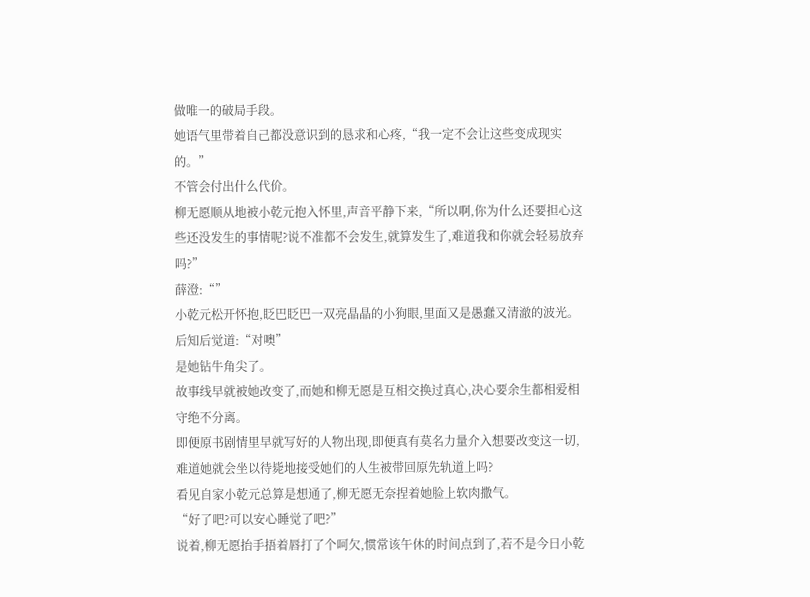做唯一的破局手段。
她语气里带着自己都没意识到的恳求和心疼,“我一定不会让这些变成现实的。”
不管会付出什么代价。
柳无愿顺从地被小乾元抱入怀里,声音平静下来,“所以啊,你为什么还要担心这些还没发生的事情呢?说不准都不会发生,就算发生了,难道我和你就会轻易放弃吗?”
薛澄:“”
小乾元松开怀抱,眨巴眨巴一双亮晶晶的小狗眼,里面又是愚蠢又清澈的波光。
后知后觉道:“对噢”
是她钻牛角尖了。
故事线早就被她改变了,而她和柳无愿是互相交换过真心,决心要余生都相爱相守绝不分离。
即便原书剧情里早就写好的人物出现,即便真有莫名力量介入想要改变这一切,难道她就会坐以待毙地接受她们的人生被带回原先轨道上吗?
看见自家小乾元总算是想通了,柳无愿无奈捏着她脸上软肉撒气。
“好了吧?可以安心睡觉了吧?”
说着,柳无愿抬手捂着唇打了个呵欠,惯常该午休的时间点到了,若不是今日小乾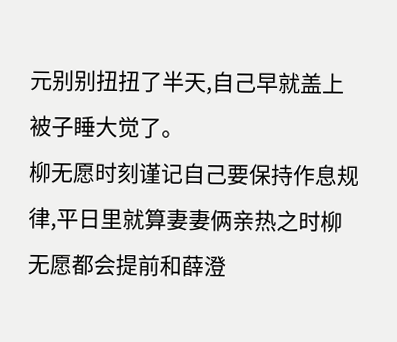元别别扭扭了半天,自己早就盖上被子睡大觉了。
柳无愿时刻谨记自己要保持作息规律,平日里就算妻妻俩亲热之时柳无愿都会提前和薛澄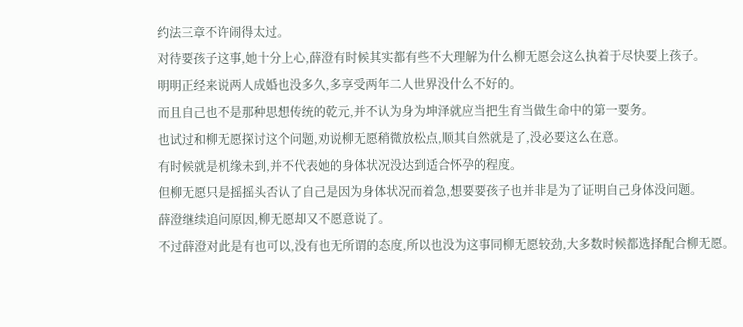约法三章不许闹得太过。
对待要孩子这事,她十分上心,薛澄有时候其实都有些不大理解为什么柳无愿会这么执着于尽快要上孩子。
明明正经来说两人成婚也没多久,多享受两年二人世界没什么不好的。
而且自己也不是那种思想传统的乾元,并不认为身为坤泽就应当把生育当做生命中的第一要务。
也试过和柳无愿探讨这个问题,劝说柳无愿稍微放松点,顺其自然就是了,没必要这么在意。
有时候就是机缘未到,并不代表她的身体状况没达到适合怀孕的程度。
但柳无愿只是摇摇头否认了自己是因为身体状况而着急,想要要孩子也并非是为了证明自己身体没问题。
薛澄继续追问原因,柳无愿却又不愿意说了。
不过薛澄对此是有也可以,没有也无所谓的态度,所以也没为这事同柳无愿较劲,大多数时候都选择配合柳无愿。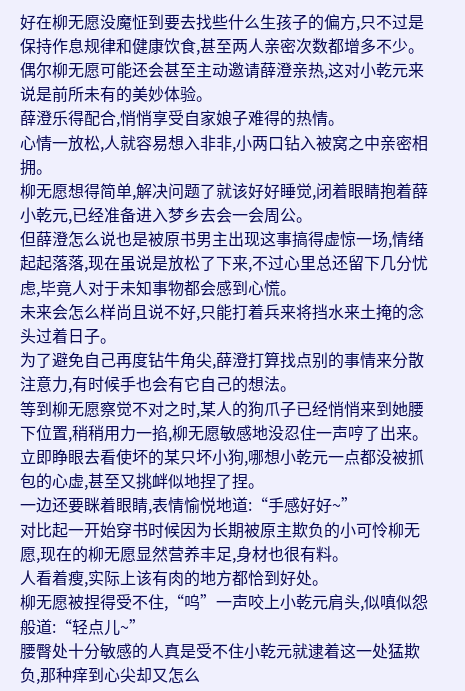好在柳无愿没魔怔到要去找些什么生孩子的偏方,只不过是保持作息规律和健康饮食,甚至两人亲密次数都增多不少。
偶尔柳无愿可能还会甚至主动邀请薛澄亲热,这对小乾元来说是前所未有的美妙体验。
薛澄乐得配合,悄悄享受自家娘子难得的热情。
心情一放松,人就容易想入非非,小两口钻入被窝之中亲密相拥。
柳无愿想得简单,解决问题了就该好好睡觉,闭着眼睛抱着薛小乾元,已经准备进入梦乡去会一会周公。
但薛澄怎么说也是被原书男主出现这事搞得虚惊一场,情绪起起落落,现在虽说是放松了下来,不过心里总还留下几分忧虑,毕竟人对于未知事物都会感到心慌。
未来会怎么样尚且说不好,只能打着兵来将挡水来土掩的念头过着日子。
为了避免自己再度钻牛角尖,薛澄打算找点别的事情来分散注意力,有时候手也会有它自己的想法。
等到柳无愿察觉不对之时,某人的狗爪子已经悄悄来到她腰下位置,稍稍用力一掐,柳无愿敏感地没忍住一声哼了出来。
立即睁眼去看使坏的某只坏小狗,哪想小乾元一点都没被抓包的心虚,甚至又挑衅似地捏了捏。
一边还要眯着眼睛,表情愉悦地道:“手感好好~”
对比起一开始穿书时候因为长期被原主欺负的小可怜柳无愿,现在的柳无愿显然营养丰足,身材也很有料。
人看着瘦,实际上该有肉的地方都恰到好处。
柳无愿被捏得受不住,“呜”一声咬上小乾元肩头,似嗔似怨般道:“轻点儿~”
腰臀处十分敏感的人真是受不住小乾元就逮着这一处猛欺负,那种痒到心尖却又怎么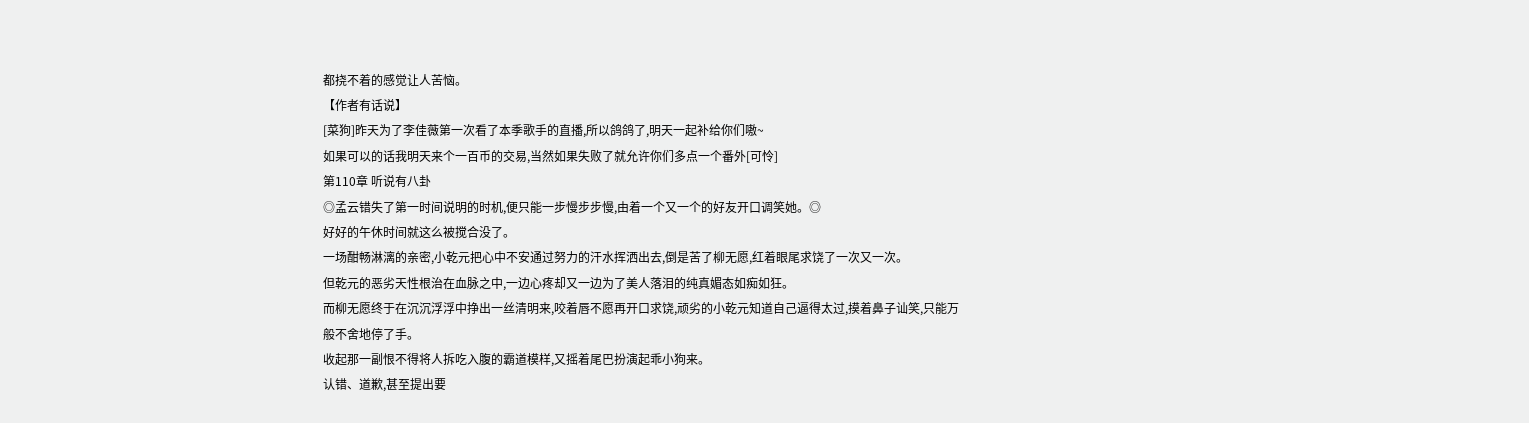都挠不着的感觉让人苦恼。
【作者有话说】
[菜狗]昨天为了李佳薇第一次看了本季歌手的直播,所以鸽鸽了,明天一起补给你们嗷~
如果可以的话我明天来个一百币的交易,当然如果失败了就允许你们多点一个番外[可怜]
第110章 听说有八卦
◎孟云错失了第一时间说明的时机,便只能一步慢步步慢,由着一个又一个的好友开口调笑她。◎
好好的午休时间就这么被搅合没了。
一场酣畅淋漓的亲密,小乾元把心中不安通过努力的汗水挥洒出去,倒是苦了柳无愿,红着眼尾求饶了一次又一次。
但乾元的恶劣天性根治在血脉之中,一边心疼却又一边为了美人落泪的纯真媚态如痴如狂。
而柳无愿终于在沉沉浮浮中挣出一丝清明来,咬着唇不愿再开口求饶,顽劣的小乾元知道自己逼得太过,摸着鼻子讪笑,只能万般不舍地停了手。
收起那一副恨不得将人拆吃入腹的霸道模样,又摇着尾巴扮演起乖小狗来。
认错、道歉,甚至提出要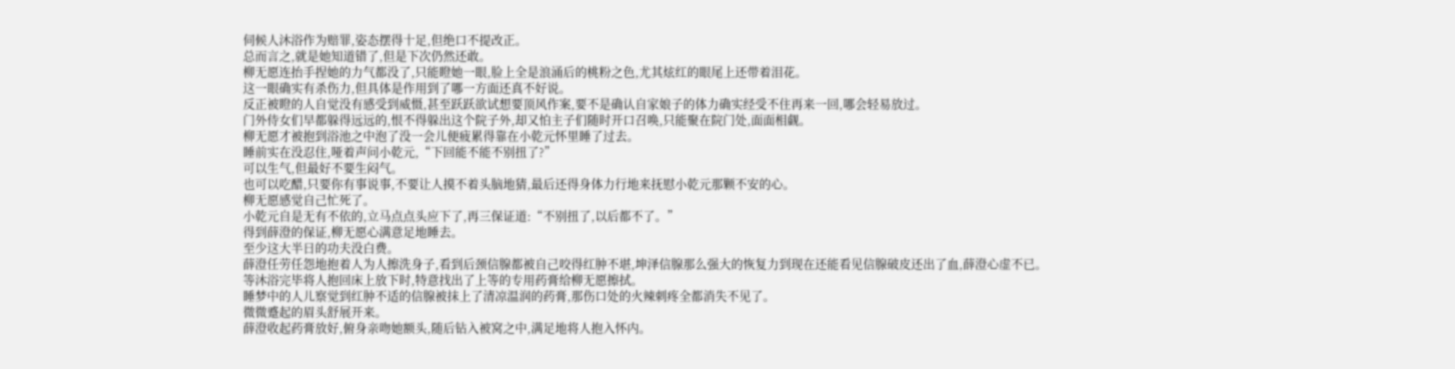伺候人沐浴作为赔罪,姿态摆得十足,但绝口不提改正。
总而言之,就是她知道错了,但是下次仍然还敢。
柳无愿连抬手捏她的力气都没了,只能瞪她一眼,脸上全是浪涌后的桃粉之色,尤其炫红的眼尾上还带着泪花。
这一眼确实有杀伤力,但具体是作用到了哪一方面还真不好说。
反正被瞪的人自觉没有感受到威慑,甚至跃跃欲试想要顶风作案,要不是确认自家娘子的体力确实经受不住再来一回,哪会轻易放过。
门外侍女们早都躲得远远的,恨不得躲出这个院子外,却又怕主子们随时开口召唤,只能聚在院门处,面面相觑。
柳无愿才被抱到浴池之中泡了没一会儿便疲累得靠在小乾元怀里睡了过去。
睡前实在没忍住,哑着声问小乾元,“下回能不能不别扭了?”
可以生气,但最好不要生闷气。
也可以吃醋,只要你有事说事,不要让人摸不着头脑地猜,最后还得身体力行地来抚慰小乾元那颗不安的心。
柳无愿感觉自己忙死了。
小乾元自是无有不依的,立马点点头应下了,再三保证道:“不别扭了,以后都不了。”
得到薛澄的保证,柳无愿心满意足地睡去。
至少这大半日的功夫没白费。
薛澄任劳任怨地抱着人为人擦洗身子,看到后颈信腺都被自己咬得红肿不堪,坤泽信腺那么强大的恢复力到现在还能看见信腺破皮还出了血,薛澄心虚不已。
等沐浴完毕将人抱回床上放下时,特意找出了上等的专用药膏给柳无愿擦拭。
睡梦中的人儿察觉到红肿不适的信腺被抹上了清凉温润的药膏,那伤口处的火辣刺疼全都消失不见了。
微微蹙起的眉头舒展开来。
薛澄收起药膏放好,俯身亲吻她额头,随后钻入被窝之中,满足地将人抱入怀内。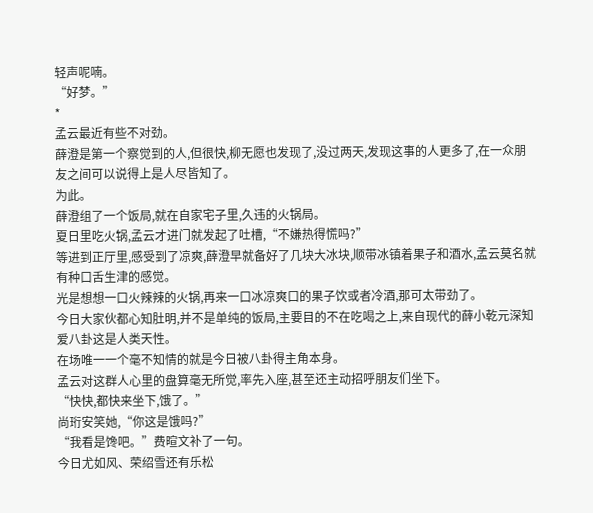轻声呢喃。
“好梦。”
*
孟云最近有些不对劲。
薛澄是第一个察觉到的人,但很快,柳无愿也发现了,没过两天,发现这事的人更多了,在一众朋友之间可以说得上是人尽皆知了。
为此。
薛澄组了一个饭局,就在自家宅子里,久违的火锅局。
夏日里吃火锅,孟云才进门就发起了吐槽,“不嫌热得慌吗?”
等进到正厅里,感受到了凉爽,薛澄早就备好了几块大冰块,顺带冰镇着果子和酒水,孟云莫名就有种口舌生津的感觉。
光是想想一口火辣辣的火锅,再来一口冰凉爽口的果子饮或者冷酒,那可太带劲了。
今日大家伙都心知肚明,并不是单纯的饭局,主要目的不在吃喝之上,来自现代的薛小乾元深知爱八卦这是人类天性。
在场唯一一个毫不知情的就是今日被八卦得主角本身。
孟云对这群人心里的盘算毫无所觉,率先入座,甚至还主动招呼朋友们坐下。
“快快,都快来坐下,饿了。”
尚珩安笑她,“你这是饿吗?”
“我看是馋吧。”费暄文补了一句。
今日尤如风、荣绍雪还有乐松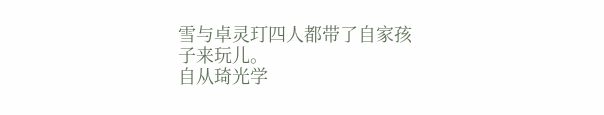雪与卓灵玎四人都带了自家孩子来玩儿。
自从琦光学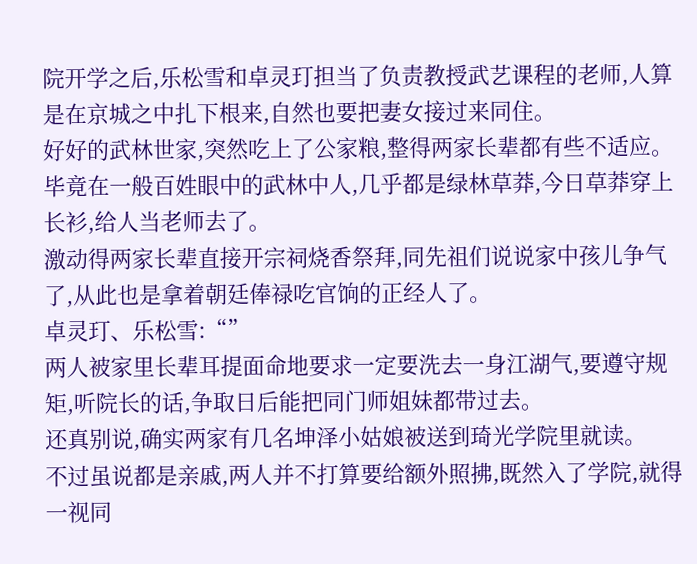院开学之后,乐松雪和卓灵玎担当了负责教授武艺课程的老师,人算是在京城之中扎下根来,自然也要把妻女接过来同住。
好好的武林世家,突然吃上了公家粮,整得两家长辈都有些不适应。
毕竟在一般百姓眼中的武林中人,几乎都是绿林草莽,今日草莽穿上长衫,给人当老师去了。
激动得两家长辈直接开宗祠烧香祭拜,同先祖们说说家中孩儿争气了,从此也是拿着朝廷俸禄吃官饷的正经人了。
卓灵玎、乐松雪:“”
两人被家里长辈耳提面命地要求一定要洗去一身江湖气,要遵守规矩,听院长的话,争取日后能把同门师姐妹都带过去。
还真别说,确实两家有几名坤泽小姑娘被送到琦光学院里就读。
不过虽说都是亲戚,两人并不打算要给额外照拂,既然入了学院,就得一视同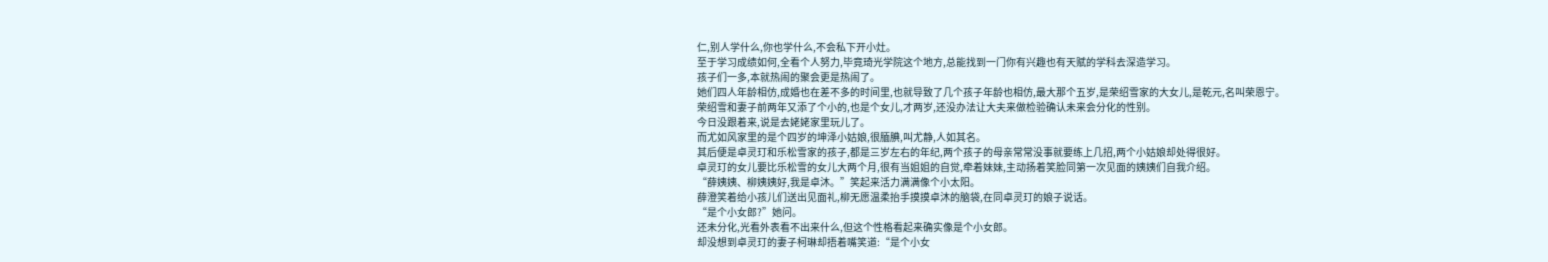仁,别人学什么,你也学什么,不会私下开小灶。
至于学习成绩如何,全看个人努力,毕竟琦光学院这个地方,总能找到一门你有兴趣也有天赋的学科去深造学习。
孩子们一多,本就热闹的聚会更是热闹了。
她们四人年龄相仿,成婚也在差不多的时间里,也就导致了几个孩子年龄也相仿,最大那个五岁,是荣绍雪家的大女儿,是乾元,名叫荣恩宁。
荣绍雪和妻子前两年又添了个小的,也是个女儿,才两岁,还没办法让大夫来做检验确认未来会分化的性别。
今日没跟着来,说是去姥姥家里玩儿了。
而尤如风家里的是个四岁的坤泽小姑娘,很腼腆,叫尤静,人如其名。
其后便是卓灵玎和乐松雪家的孩子,都是三岁左右的年纪,两个孩子的母亲常常没事就要练上几招,两个小姑娘却处得很好。
卓灵玎的女儿要比乐松雪的女儿大两个月,很有当姐姐的自觉,牵着妹妹,主动扬着笑脸同第一次见面的姨姨们自我介绍。
“薛姨姨、柳姨姨好,我是卓沐。”笑起来活力满满像个小太阳。
薛澄笑着给小孩儿们送出见面礼,柳无愿温柔抬手摸摸卓沐的脑袋,在同卓灵玎的娘子说话。
“是个小女郎?”她问。
还未分化,光看外表看不出来什么,但这个性格看起来确实像是个小女郎。
却没想到卓灵玎的妻子柯琳却捂着嘴笑道:“是个小女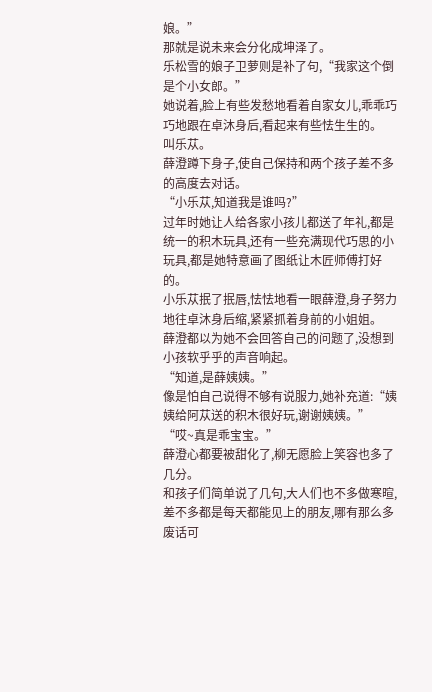娘。”
那就是说未来会分化成坤泽了。
乐松雪的娘子卫萝则是补了句,“我家这个倒是个小女郎。”
她说着,脸上有些发愁地看着自家女儿,乖乖巧巧地跟在卓沐身后,看起来有些怯生生的。
叫乐苁。
薛澄蹲下身子,使自己保持和两个孩子差不多的高度去对话。
“小乐苁,知道我是谁吗?”
过年时她让人给各家小孩儿都送了年礼,都是统一的积木玩具,还有一些充满现代巧思的小玩具,都是她特意画了图纸让木匠师傅打好的。
小乐苁抿了抿唇,怯怯地看一眼薛澄,身子努力地往卓沐身后缩,紧紧抓着身前的小姐姐。
薛澄都以为她不会回答自己的问题了,没想到小孩软乎乎的声音响起。
“知道,是薛姨姨。”
像是怕自己说得不够有说服力,她补充道:“姨姨给阿苁送的积木很好玩,谢谢姨姨。”
“哎~真是乖宝宝。”
薛澄心都要被甜化了,柳无愿脸上笑容也多了几分。
和孩子们简单说了几句,大人们也不多做寒暄,差不多都是每天都能见上的朋友,哪有那么多废话可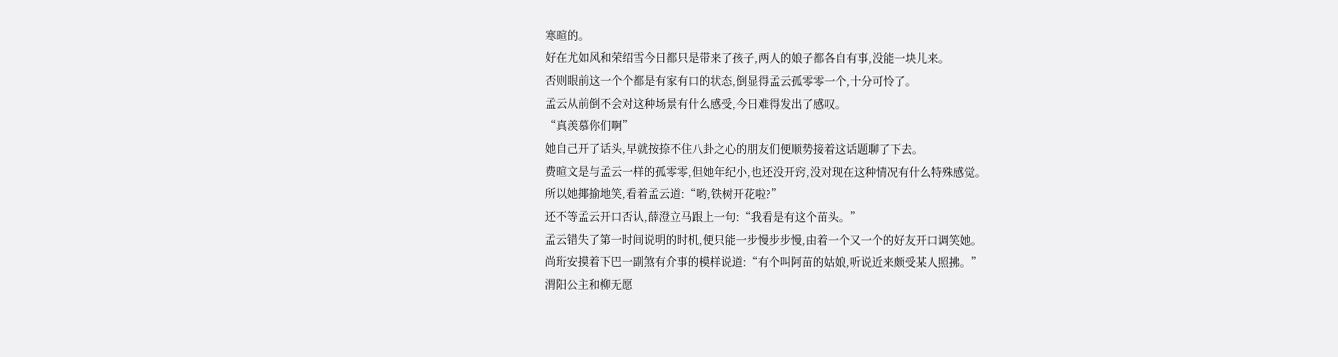寒暄的。
好在尤如风和荣绍雪今日都只是带来了孩子,两人的娘子都各自有事,没能一块儿来。
否则眼前这一个个都是有家有口的状态,倒显得孟云孤零零一个,十分可怜了。
孟云从前倒不会对这种场景有什么感受,今日难得发出了感叹。
“真羡慕你们啊”
她自己开了话头,早就按捺不住八卦之心的朋友们便顺势接着这话题聊了下去。
费暄文是与孟云一样的孤零零,但她年纪小,也还没开窍,没对现在这种情况有什么特殊感觉。
所以她揶揄地笑,看着孟云道:“哟,铁树开花啦?”
还不等孟云开口否认,薛澄立马跟上一句:“我看是有这个苗头。”
孟云错失了第一时间说明的时机,便只能一步慢步步慢,由着一个又一个的好友开口调笑她。
尚珩安摸着下巴一副煞有介事的模样说道:“有个叫阿苗的姑娘,听说近来颇受某人照拂。”
渭阳公主和柳无愿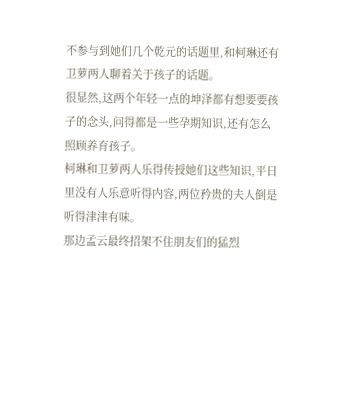不参与到她们几个乾元的话题里,和柯琳还有卫萝两人聊着关于孩子的话题。
很显然,这两个年轻一点的坤泽都有想要要孩子的念头,问得都是一些孕期知识,还有怎么照顾养育孩子。
柯琳和卫萝两人乐得传授她们这些知识,平日里没有人乐意听得内容,两位矜贵的夫人倒是听得津津有味。
那边孟云最终招架不住朋友们的猛烈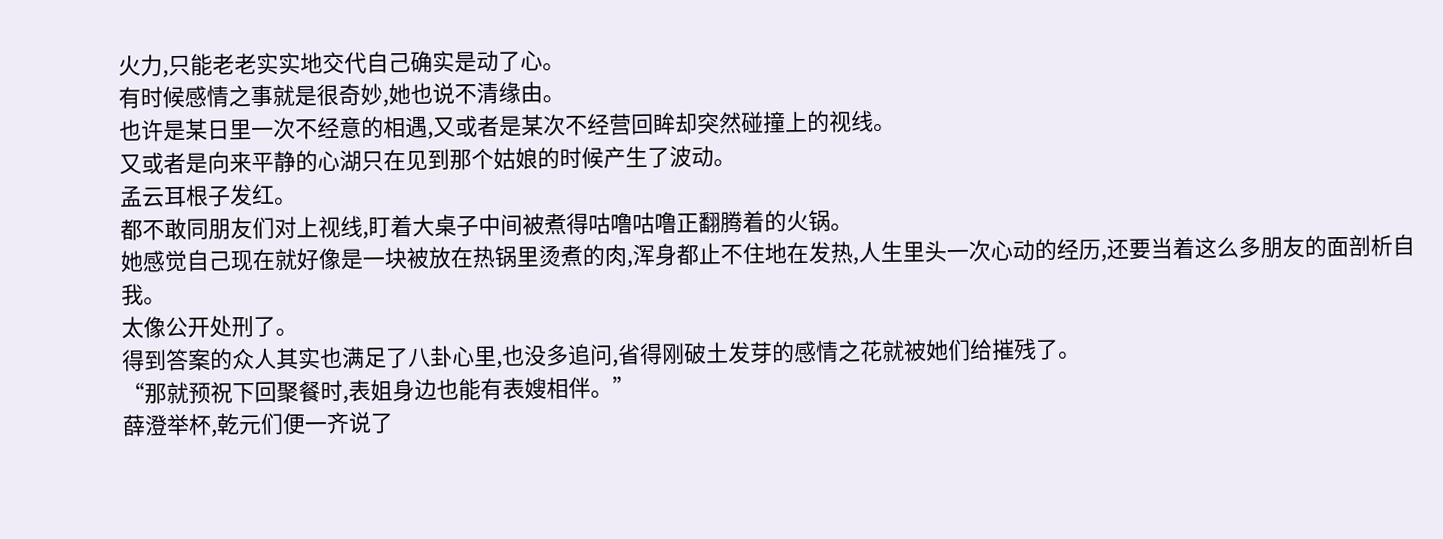火力,只能老老实实地交代自己确实是动了心。
有时候感情之事就是很奇妙,她也说不清缘由。
也许是某日里一次不经意的相遇,又或者是某次不经营回眸却突然碰撞上的视线。
又或者是向来平静的心湖只在见到那个姑娘的时候产生了波动。
孟云耳根子发红。
都不敢同朋友们对上视线,盯着大桌子中间被煮得咕噜咕噜正翻腾着的火锅。
她感觉自己现在就好像是一块被放在热锅里烫煮的肉,浑身都止不住地在发热,人生里头一次心动的经历,还要当着这么多朋友的面剖析自我。
太像公开处刑了。
得到答案的众人其实也满足了八卦心里,也没多追问,省得刚破土发芽的感情之花就被她们给摧残了。
“那就预祝下回聚餐时,表姐身边也能有表嫂相伴。”
薛澄举杯,乾元们便一齐说了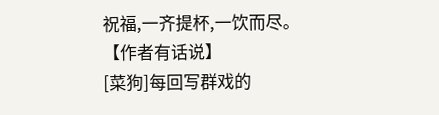祝福,一齐提杯,一饮而尽。
【作者有话说】
[菜狗]每回写群戏的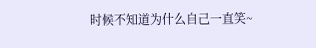时候不知道为什么自己一直笑~